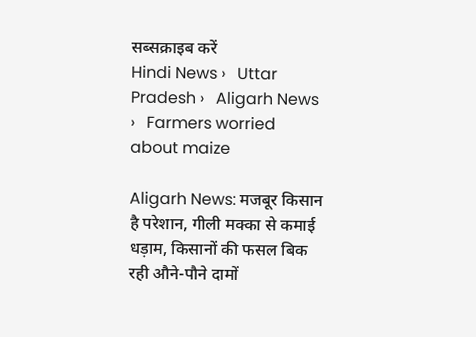सब्सक्राइब करें
Hindi News ›   Uttar Pradesh ›   Aligarh News ›   Farmers worried about maize

Aligarh News: मजबूर किसान है परेशान, गीली मक्का से कमाई धड़ाम, किसानों की फसल बिक रही औने-पौने दामों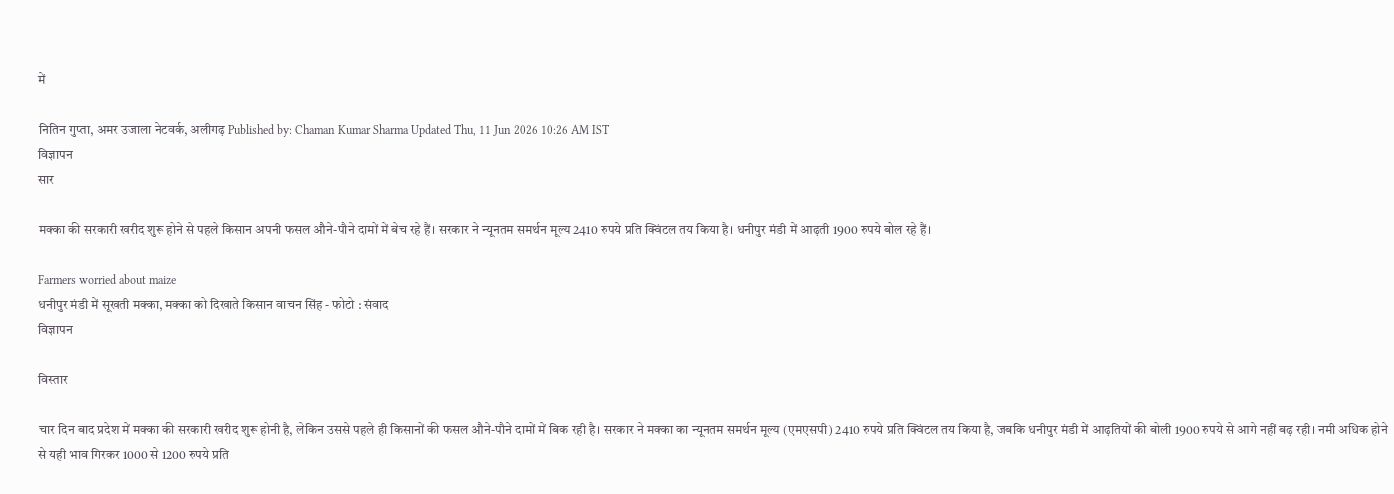में

नितिन गुप्ता, अमर उजाला नेटवर्क, अलीगढ़ Published by: Chaman Kumar Sharma Updated Thu, 11 Jun 2026 10:26 AM IST
विज्ञापन
सार

मक्का की सरकारी खरीद शुरू होने से पहले किसान अपनी फसल औने-पौने दामों में बेच रहे हैं। सरकार ने न्यूनतम समर्थन मूल्य 2410 रुपये प्रति क्विंटल तय किया है। धनीपुर मंडी में आढ़ती 1900 रुपये बोल रहे हैं।

Farmers worried about maize
धनीपुर मंडी में सूखती मक्का, मक्का को दिखाते किसान वाचन सिंह - फोटो : संवाद
विज्ञापन

विस्तार

चार दिन बाद प्रदेश में मक्का की सरकारी खरीद शुरू होनी है, लेकिन उससे पहले ही किसानों की फसल औने-पौने दामों में बिक रही है। सरकार ने मक्का का न्यूनतम समर्थन मूल्य (एमएसपी) 2410 रुपये प्रति क्विंटल तय किया है, जबकि धनीपुर मंडी में आढ़तियों की बोली 1900 रुपये से आगे नहीं बढ़ रही। नमी अधिक होने से यही भाव गिरकर 1000 से 1200 रुपये प्रति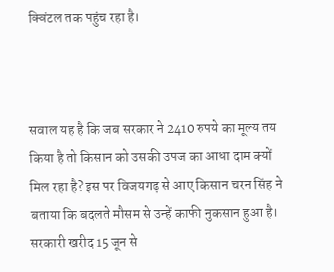क्विंटल तक पहुंच रहा है।



सवाल यह है कि जब सरकार ने 2410 रुपये का मूल्य तय किया है तो किसान को उसकी उपज का आधा दाम क्यों मिल रहा है? इस पर विजयगढ़ से आए किसान चरन सिंह ने बताया कि बदलते मौसम से उन्हें काफी नुकसान हुआ है। सरकारी खरीद 15 जून से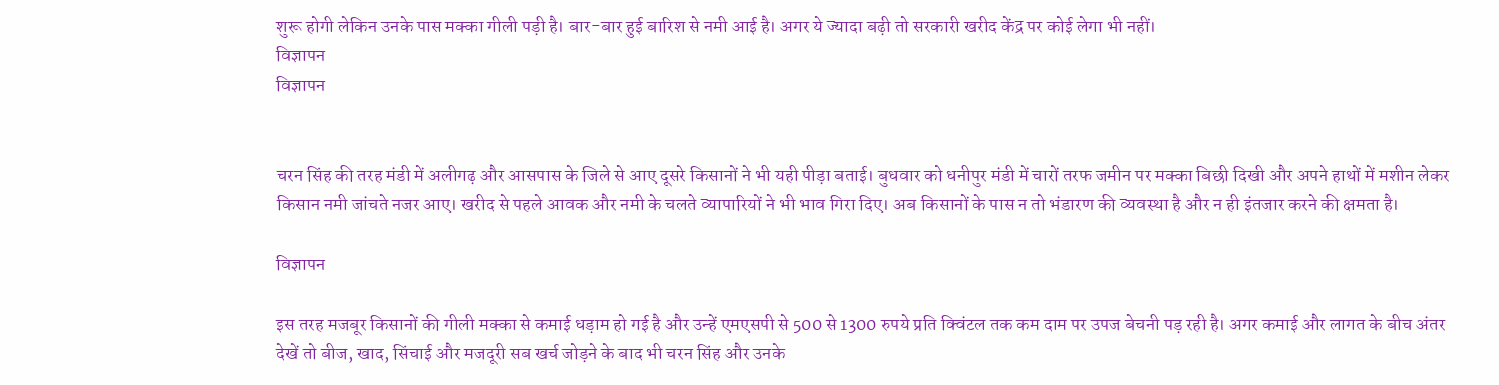शुरू होगी लेकिन उनके पास मक्का गीली पड़ी है। बार-बार हुई बारिश से नमी आई है। अगर ये ज्यादा बढ़ी तो सरकारी खरीद केंद्र पर कोई लेगा भी नहीं।
विज्ञापन
विज्ञापन


चरन सिंह की तरह मंडी में अलीगढ़ और आसपास के जिले से आए दूसरे किसानों ने भी यही पीड़ा बताई। बुधवार को धनीपुर मंडी में चारों तरफ जमीन पर मक्का बिछी दिखी और अपने हाथों में मशीन लेकर किसान नमी जांचते नजर आए। खरीद से पहले आवक और नमी के चलते व्यापारियों ने भी भाव गिरा दिए। अब किसानों के पास न तो भंडारण की व्यवस्था है और न ही इंतजार करने की क्षमता है।

विज्ञापन

इस तरह मजबूर किसानों की गीली मक्का से कमाई धड़ाम हो गई है और उन्हें एमएसपी से 500 से 1300 रुपये प्रति क्विंटल तक कम दाम पर उपज बेचनी पड़ रही है। अगर कमाई और लागत के बीच अंतर देखें तो बीज, खाद, सिंचाई और मजदूरी सब खर्च जोड़ने के बाद भी चरन सिंह और उनके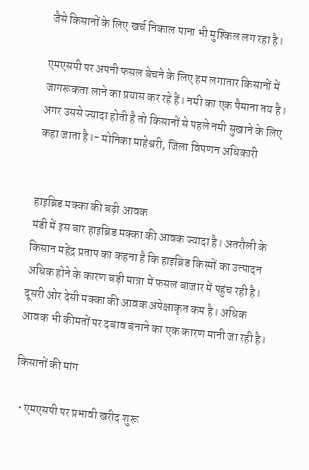जैसे किसानों के लिए खर्च निकाल पाना भी मुश्किल लग रहा है।

एमएसपी पर अपनी फसल बेचने के लिए हम लगातार किसानों में जागरूकता लाने का प्रयास कर रहे हैं। नमी का एक पैमाना तय है। अगर उससे ज्यादा होती है तो किसानों से पहले नमी सुखाने के लिए कहा जाता है।- मोनिका माहेश्वरी, जिला विपणन अधिकारी


हाइब्रिड मक्का की बढ़ी आवक
मंडी में इस बार हाइब्रिड मक्का की आवक ज्यादा है। अतरौली के किसान महेंद्र प्रताप का कहना है कि हाइब्रिड किस्मों का उत्पादन अधिक होने के कारण बड़ी मात्रा में फसल बाजार में पहुंच रही है। दूसरी ओर देसी मक्का की आवक अपेक्षाकृत कम है। अधिक आवक भी कीमतों पर दबाव बनाने का एक कारण मानी जा रही है।

किसानों की मांग

  • एमएसपी पर प्रभावी खरीद शुरू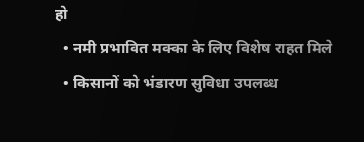हो
  • नमी प्रभावित मक्का के लिए विशेष राहत मिले
  • किसानों को भंडारण सुविधा उपलब्ध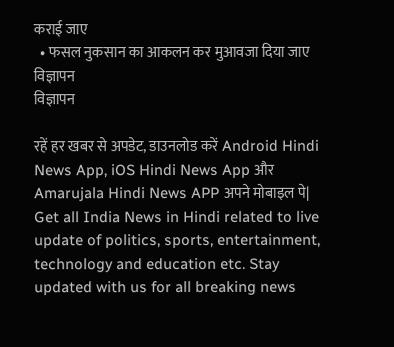कराई जाए
  • फसल नुकसान का आकलन कर मुआवजा दिया जाए
विज्ञापन
विज्ञापन

रहें हर खबर से अपडेट, डाउनलोड करें Android Hindi News App, iOS Hindi News App और Amarujala Hindi News APP अपने मोबाइल पे|
Get all India News in Hindi related to live update of politics, sports, entertainment, technology and education etc. Stay updated with us for all breaking news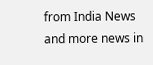from India News and more news in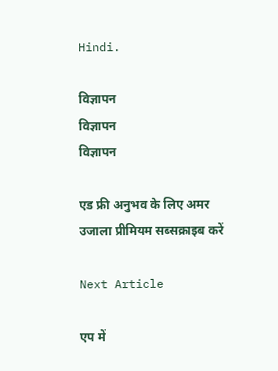Hindi.

विज्ञापन
विज्ञापन
विज्ञापन

एड फ्री अनुभव के लिए अमर उजाला प्रीमियम सब्सक्राइब करें

Next Article

एप में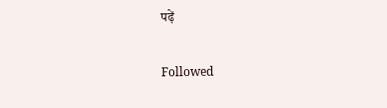पढ़ें

Followed